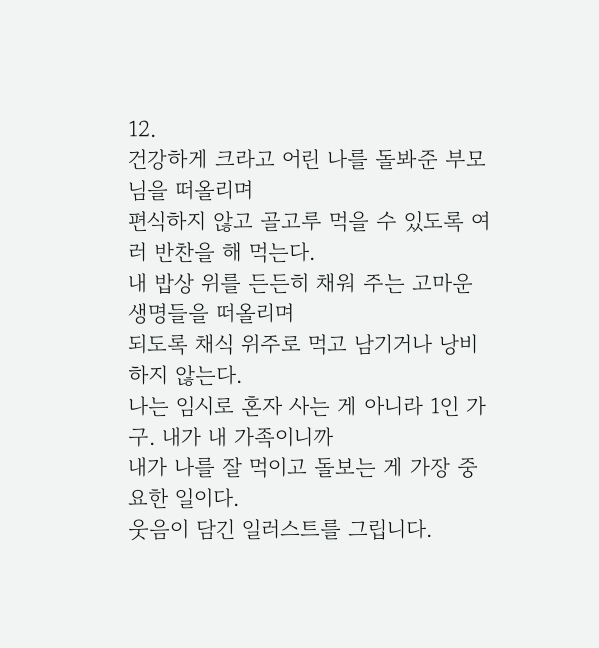12.
건강하게 크라고 어린 나를 돌봐준 부모님을 떠올리며
편식하지 않고 골고루 먹을 수 있도록 여러 반찬을 해 먹는다.
내 밥상 위를 든든히 채워 주는 고마운 생명들을 떠올리며
되도록 채식 위주로 먹고 남기거나 낭비하지 않는다.
나는 임시로 혼자 사는 게 아니라 1인 가구. 내가 내 가족이니까
내가 나를 잘 먹이고 돌보는 게 가장 중요한 일이다.
웃음이 담긴 일러스트를 그립니다.